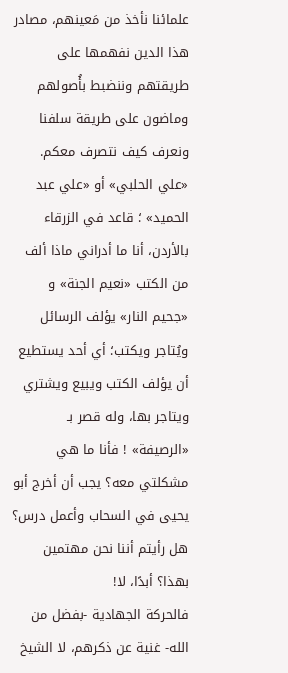علمائنا نأخذ من مَعينهم، مصادر هذا الدين نفهمها على طريقتهم وننضبط بأُصولهم وماضون على طريقة سلفنا ونعرف كيف نتصرف معكم.
«علي الحلبي» أو «علي عبد الحميد» ؛ قاعد في الزرقاء بالأردن، أنا ما أدراني ماذا ألف من الكتب «نعيم الجنة» و «جحيم النار» يؤلف الرسائل ويُتاجر ويكتب؛ أي أحد يستطيع أن يؤلف الكتب ويبيع ويشتري ويتاجر بها، وله قصر بـ «الرصيفة» ! فأنا ما هي مشكلتي معه؟ يجب أن أخرج أبو يحيى في السحاب وأعمل درس؟ هل رأيتم أننا نحن مهتمين بهذا؟ أبدًا، لا!
فالحركة الجهادية -بفضل من الله- غنية عن ذكرهم، لا الشيخ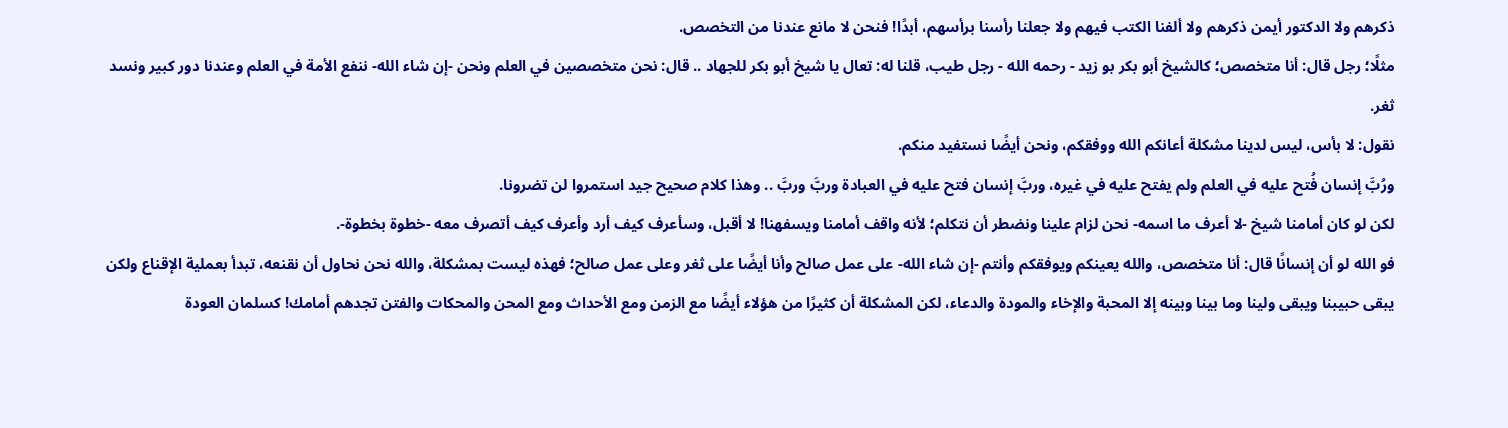ذكرهم ولا الدكتور أيمن ذكرهم ولا ألفنا الكتب فيهم ولا جعلنا رأسنا برأسهم، أبدًا! فنحن لا مانع عندنا من التخصص.
مثلًا؛ رجل قال: أنا متخصص؛ كالشيخ أبو بكر بو زيد - رحمه الله - رجل طيب، قلنا له: تعال يا شيخ أبو بكر للجهاد .. قال: نحن متخصصين في العلم ونحن -إن شاء الله- ننفع الأمة في العلم وعندنا دور كبير ونسد ثغر.
نقول: لا بأس، ليس لدينا مشكلة أعانكم الله ووفقكم، ونحن أيضًا نستفيد منكم.
ورُبَّ إنسان فُتح عليه في العلم ولم يفتح عليه في غيره، وربَّ إنسان فتح عليه في العبادة وربَّ وربَّ .. وهذا كلام صحيح جيد استمروا لن تضرونا.
لكن لو كان أمامنا شيخ -لا أعرف ما اسمه- نحن لزام علينا ونضطر أن نتكلم؛ لأنه واقف أمامنا ويسفهنا! لا أقبل، وسأعرف كيف أرد وأعرف كيف أتصرف معه -خطوة بخطوة-.
فو الله لو أن إنسانًا قال: أنا متخصص، والله يعينكم ويوفقكم وأنتم -إن شاء الله- على عمل صالح وأنا أيضًا على ثغر وعلى عمل صالح؛ فهذه ليست بمشكلة، والله نحن نحاول أن نقنعه، تبدأ بعملية الإقناع ولكن يبقى حبيبنا ويبقى ولينا وما بينا وبينه إلا المحبة والإخاء والمودة والدعاء، لكن المشكلة أن كثيرًا من هؤلاء أيضًا مع الزمن ومع الأحداث ومع المحن والمحكات والفتن تجدهم أمامك! كسلمان العودة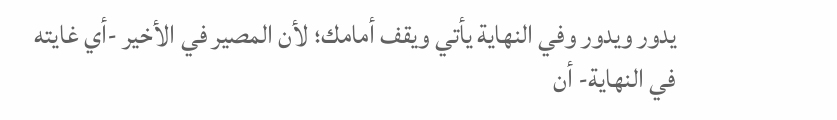يدور ويدور وفي النهاية يأتي ويقف أمامك؛ لأن المصير في الأخير -أي غايته في النهاية- أن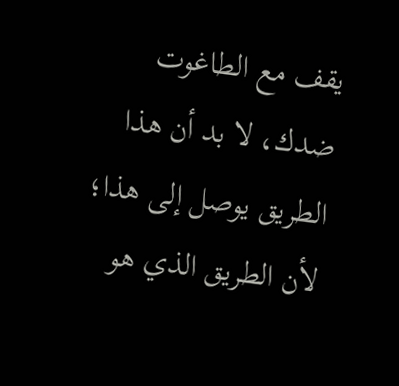يقف مع الطاغوت ضدك، لا بد أن هذا الطريق يوصل إلى هذا؛ لأن الطريق الذي هو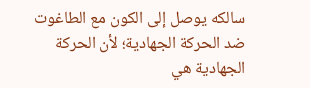سالكه يوصل إلى الكون مع الطاغوت ضد الحركة الجهادية؛ لأن الحركة الجهادية هي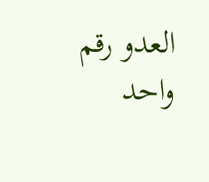العدو رقم واحد